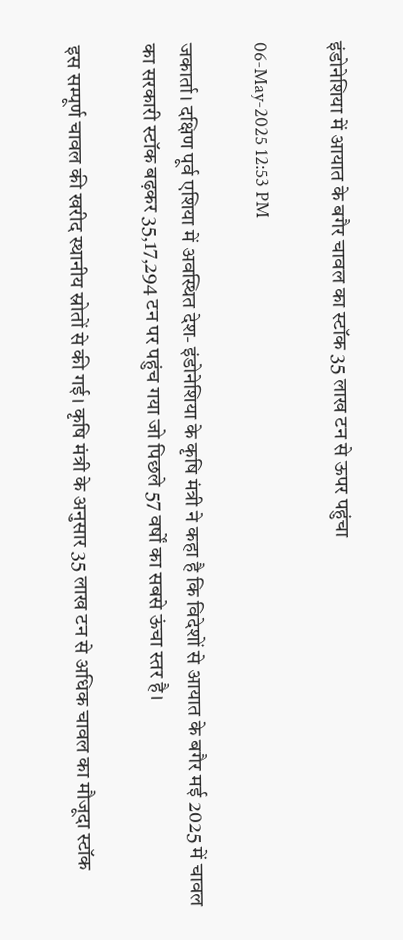इंडोनेशिया में आयात के बगैर चावल का स्टॉक 35 लाख टन से ऊपर पहुंचा

06-May-2025 12:53 PM

जकार्ता। दक्षिण पूर्व एशिया में अवस्थित देश- इंडोनेशिया के कृषि मंत्री ने कहा है कि विदेशों से आयात के बगैर मई 2025 में चावल का सरकारी स्टॉक बढ़कर 35,17,294 टन पर पहुंच गया जो पिछले 57 वर्षों का सबसे ऊंचा स्तर है।

इस सम्पूर्ण चावल की खरीद स्थानीय स्रोतों से की गई। कृषि मंत्री के अनुसार 35 लाख टन से अधिक चावल का मौजूदा स्टॉक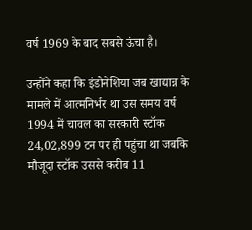वर्ष 1969 के बाद सबसे ऊंचा है।

उन्होंने कहा कि इंडोनेशिया जब खाद्यान्न के मामले में आत्मनिर्भर था उस समय वर्ष 1994 में चावल का सरकारी स्टॉक 24,02,899 टन पर ही पहुंचा था जबकि मौजूदा स्टॉक उससे करीब 11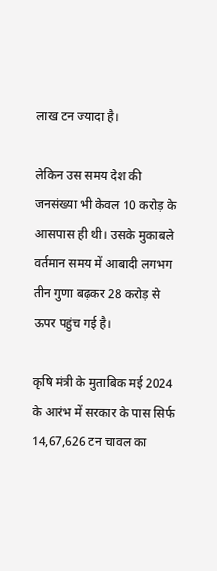लाख टन ज्यादा है।

लेकिन उस समय देश की जनसंख्या भी केवल 10 करोड़ के आसपास ही थी। उसके मुकाबले वर्तमान समय में आबादी लगभग तीन गुणा बढ़कर 28 करोड़ से ऊपर पहुंच गई है।

कृषि मंत्री के मुताबिक मई 2024 के आरंभ में सरकार के पास सिर्फ 14,67,626 टन चावल का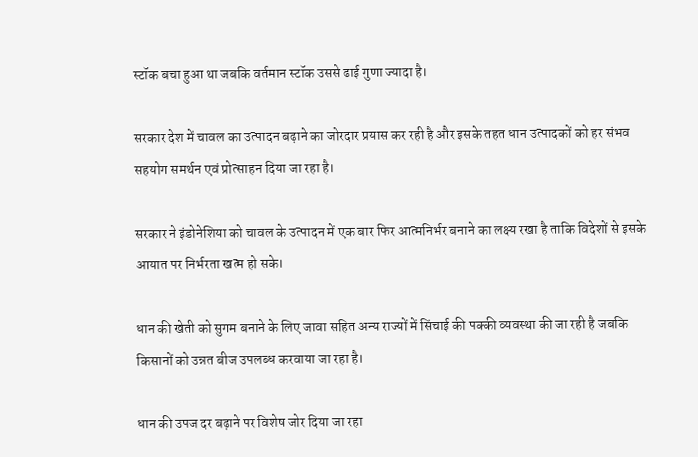स्टॉक बचा हुआ था जबकि वर्तमान स्टॉक उससे ढाई गुणा ज्यादा है।

सरकार देश में चावल का उत्पादन बढ़ाने का जोरदार प्रयास कर रही है और इसके तहत धान उत्पादकों को हर संभव सहयोग समर्थन एवं प्रोत्साहन दिया जा रहा है।

सरकार ने इंडोनेशिया को चावल के उत्पादन में एक बार फिर आत्मनिर्भर बनाने का लक्ष्य रखा है ताकि विदेशों से इसके आयात पर निर्भरता खत्म हो सके।

धान की खेती को सुगम बनाने के लिए जावा सहित अन्य राज्यों में सिंचाई की पक्की व्यवस्था की जा रही है जबकि किसानों को उन्नत बीज उपलब्ध करवाया जा रहा है।

धान की उपज दर बढ़ाने पर विशेष जोर दिया जा रहा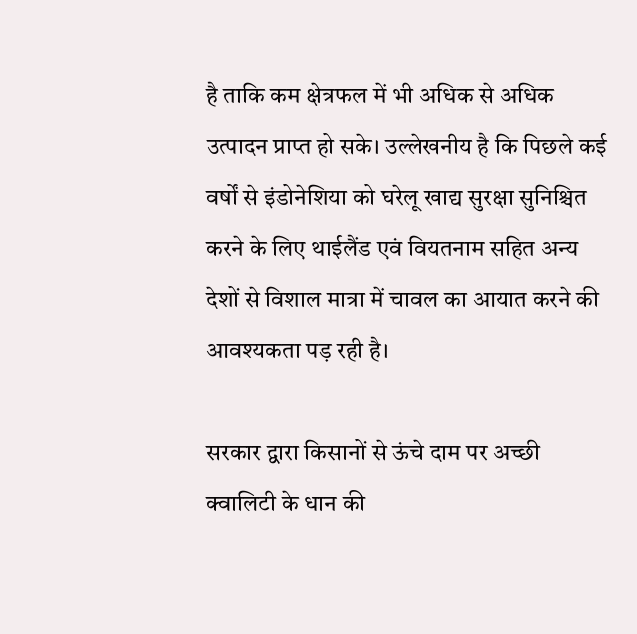है ताकि कम क्षेत्रफल में भी अधिक से अधिक उत्पादन प्राप्त हो सके। उल्लेखनीय है कि पिछले कई वर्षों से इंडोनेशिया को घरेलू खाद्य सुरक्षा सुनिश्चित करने के लिए थाईलैंड एवं वियतनाम सहित अन्य देशों से विशाल मात्रा में चावल का आयात करने की आवश्यकता पड़ रही है।

सरकार द्वारा किसानों से ऊंचे दाम पर अच्छी क्वालिटी के धान की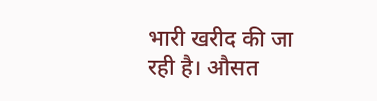भारी खरीद की जा रही है। औसत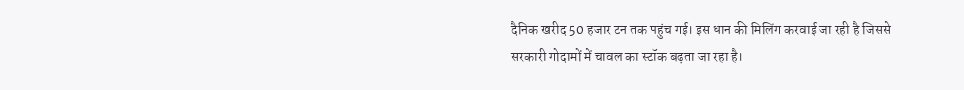दैनिक खरीद 50 हजार टन तक पहुंच गई। इस धान की मिलिंग करवाई जा रही है जिससे सरकारी गोदामों में चावल का स्टॉक बढ़ता जा रहा है।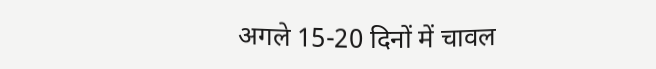अगले 15-20 दिनों में चावल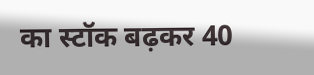का स्टॉक बढ़कर 40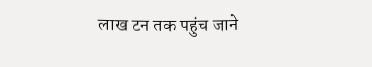लाख टन तक पहुंच जाने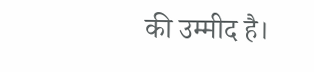की उम्मीद है।